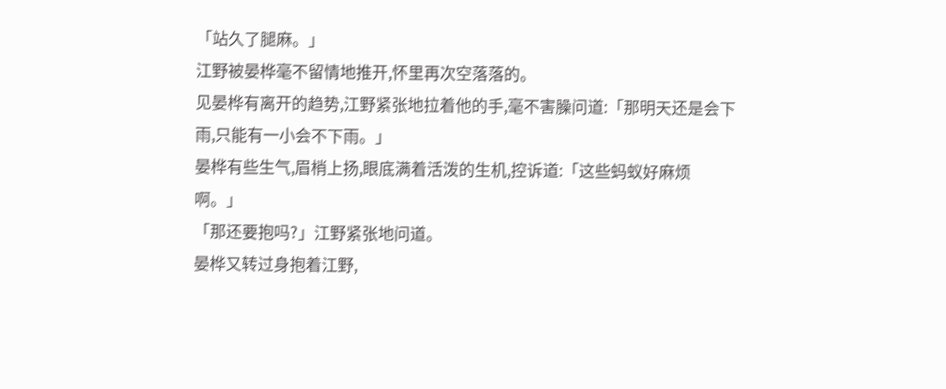「站久了腿麻。」
江野被晏桦毫不留情地推开,怀里再次空落落的。
见晏桦有离开的趋势,江野紧张地拉着他的手,毫不害臊问道:「那明天还是会下雨,只能有一小会不下雨。」
晏桦有些生气,眉梢上扬,眼底满着活泼的生机,控诉道:「这些蚂蚁好麻烦啊。」
「那还要抱吗?」江野紧张地问道。
晏桦又转过身抱着江野,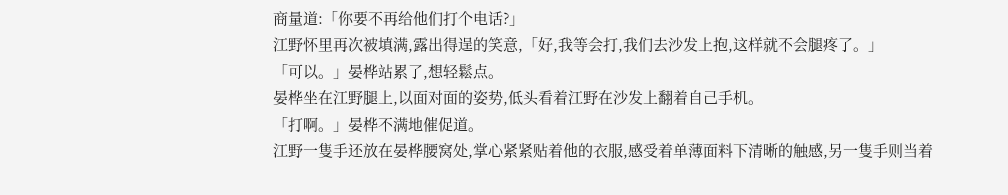商量道:「你要不再给他们打个电话?」
江野怀里再次被填满,露出得逞的笑意,「好,我等会打,我们去沙发上抱,这样就不会腿疼了。」
「可以。」晏桦站累了,想轻鬆点。
晏桦坐在江野腿上,以面对面的姿势,低头看着江野在沙发上翻着自己手机。
「打啊。」晏桦不满地催促道。
江野一隻手还放在晏桦腰窝处,掌心紧紧贴着他的衣服,感受着单薄面料下清晰的触感,另一隻手则当着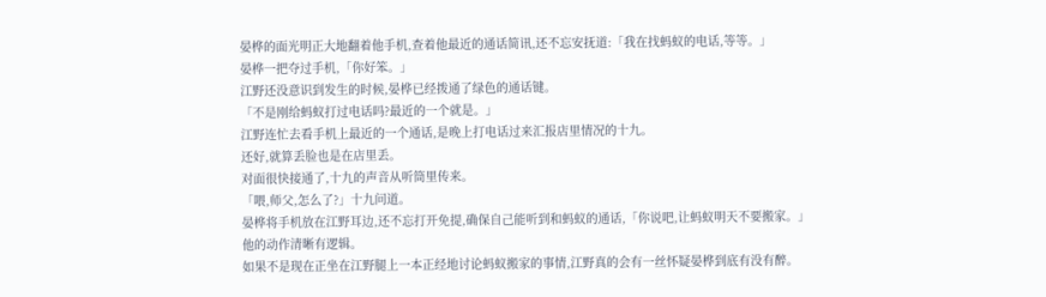晏桦的面光明正大地翻着他手机,查着他最近的通话简讯,还不忘安抚道:「我在找蚂蚁的电话,等等。」
晏桦一把夺过手机,「你好笨。」
江野还没意识到发生的时候,晏桦已经拨通了绿色的通话键。
「不是刚给蚂蚁打过电话吗?最近的一个就是。」
江野连忙去看手机上最近的一个通话,是晚上打电话过来汇报店里情况的十九。
还好,就算丢脸也是在店里丢。
对面很快接通了,十九的声音从听筒里传来。
「喂,师父,怎么了?」十九问道。
晏桦将手机放在江野耳边,还不忘打开免提,确保自己能听到和蚂蚁的通话,「你说吧,让蚂蚁明天不要搬家。」
他的动作清晰有逻辑。
如果不是现在正坐在江野腿上一本正经地讨论蚂蚁搬家的事情,江野真的会有一丝怀疑晏桦到底有没有醉。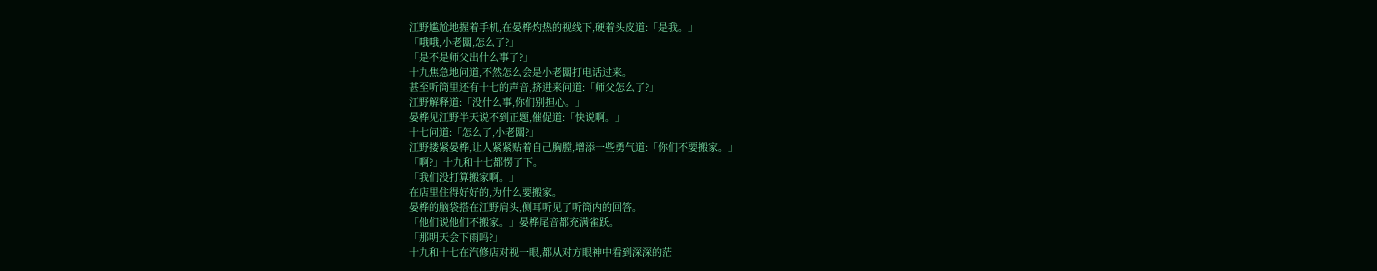江野尴尬地握着手机,在晏桦灼热的视线下,硬着头皮道:「是我。」
「哦哦,小老闆,怎么了?」
「是不是师父出什么事了?」
十九焦急地问道,不然怎么会是小老闆打电话过来。
甚至听筒里还有十七的声音,挤进来问道:「师父怎么了?」
江野解释道:「没什么事,你们别担心。」
晏桦见江野半天说不到正题,催促道:「快说啊。」
十七问道:「怎么了,小老闆?」
江野搂紧晏桦,让人紧紧贴着自己胸膛,增添一些勇气道:「你们不要搬家。」
「啊?」十九和十七都愣了下。
「我们没打算搬家啊。」
在店里住得好好的,为什么要搬家。
晏桦的脑袋搭在江野肩头,侧耳听见了听筒内的回答。
「他们说他们不搬家。」晏桦尾音都充满雀跃。
「那明天会下雨吗?」
十九和十七在汽修店对视一眼,都从对方眼神中看到深深的茫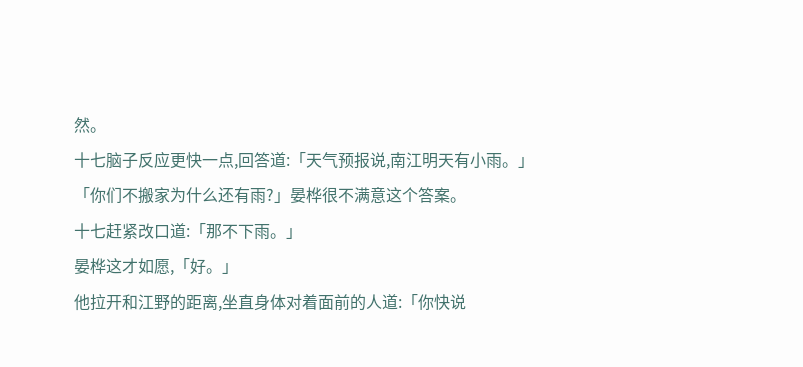然。
十七脑子反应更快一点,回答道:「天气预报说,南江明天有小雨。」
「你们不搬家为什么还有雨?」晏桦很不满意这个答案。
十七赶紧改口道:「那不下雨。」
晏桦这才如愿,「好。」
他拉开和江野的距离,坐直身体对着面前的人道:「你快说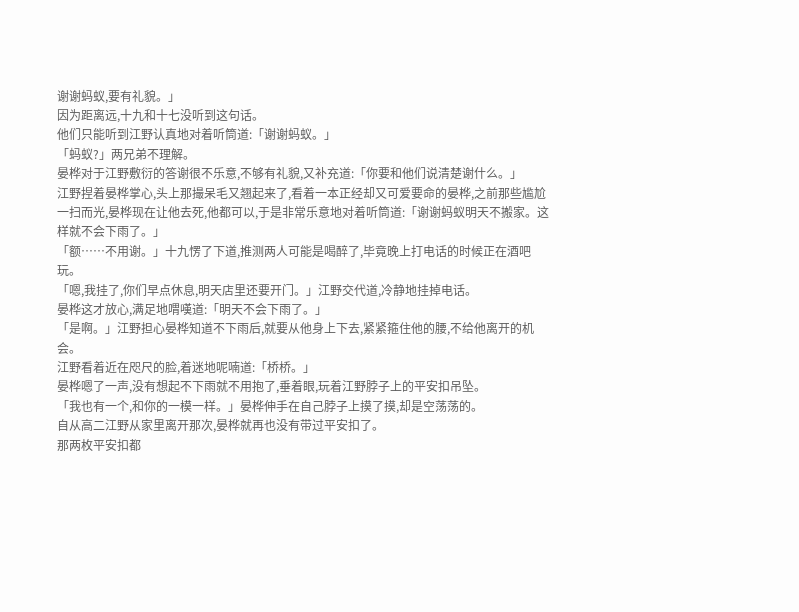谢谢蚂蚁,要有礼貌。」
因为距离远,十九和十七没听到这句话。
他们只能听到江野认真地对着听筒道:「谢谢蚂蚁。」
「蚂蚁?」两兄弟不理解。
晏桦对于江野敷衍的答谢很不乐意,不够有礼貌,又补充道:「你要和他们说清楚谢什么。」
江野捏着晏桦掌心,头上那撮呆毛又翘起来了,看着一本正经却又可爱要命的晏桦,之前那些尴尬一扫而光,晏桦现在让他去死,他都可以,于是非常乐意地对着听筒道:「谢谢蚂蚁明天不搬家。这样就不会下雨了。」
「额……不用谢。」十九愣了下道,推测两人可能是喝醉了,毕竟晚上打电话的时候正在酒吧玩。
「嗯,我挂了,你们早点休息,明天店里还要开门。」江野交代道,冷静地挂掉电话。
晏桦这才放心,满足地喟嘆道:「明天不会下雨了。」
「是啊。」江野担心晏桦知道不下雨后,就要从他身上下去,紧紧箍住他的腰,不给他离开的机会。
江野看着近在咫尺的脸,着迷地呢喃道:「桥桥。」
晏桦嗯了一声,没有想起不下雨就不用抱了,垂着眼,玩着江野脖子上的平安扣吊坠。
「我也有一个,和你的一模一样。」晏桦伸手在自己脖子上摸了摸,却是空荡荡的。
自从高二江野从家里离开那次,晏桦就再也没有带过平安扣了。
那两枚平安扣都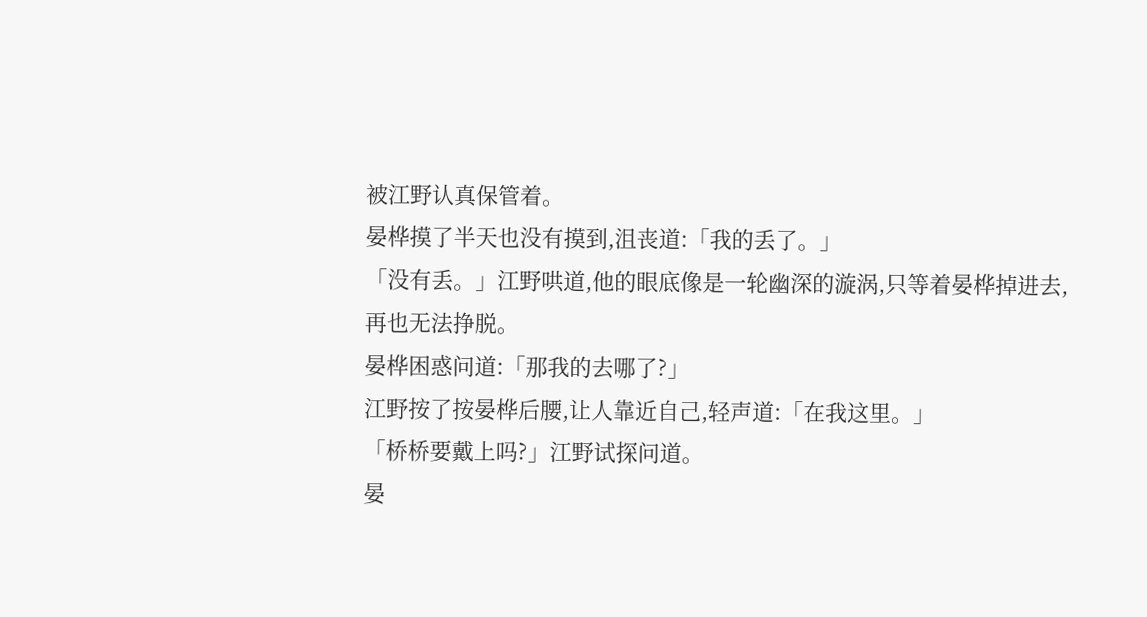被江野认真保管着。
晏桦摸了半天也没有摸到,沮丧道:「我的丢了。」
「没有丢。」江野哄道,他的眼底像是一轮幽深的漩涡,只等着晏桦掉进去,再也无法挣脱。
晏桦困惑问道:「那我的去哪了?」
江野按了按晏桦后腰,让人靠近自己,轻声道:「在我这里。」
「桥桥要戴上吗?」江野试探问道。
晏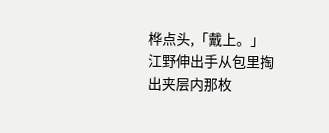桦点头,「戴上。」
江野伸出手从包里掏出夹层内那枚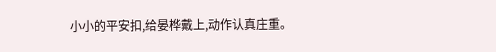小小的平安扣,给晏桦戴上,动作认真庄重。